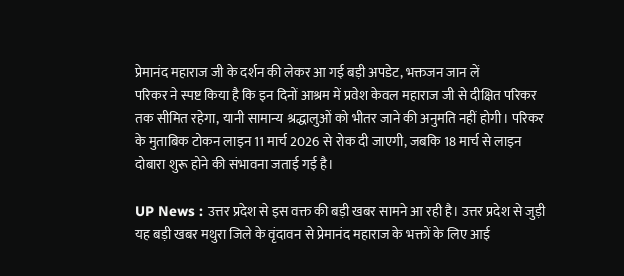प्रेमानंद महाराज जी के दर्शन की लेकर आ गई बड़ी अपडेट, भक्तजन जान लें
परिकर ने स्पष्ट किया है कि इन दिनों आश्रम में प्रवेश केवल महाराज जी से दीक्षित परिकर तक सीमित रहेगा, यानी सामान्य श्रद्धालुओं को भीतर जाने की अनुमति नहीं होगी। परिकर के मुताबिक टोकन लाइन 11 मार्च 2026 से रोक दी जाएगी, जबकि 18 मार्च से लाइन दोबारा शुरू होने की संभावना जताई गई है।

UP News : उत्तर प्रदेश से इस वक्त की बड़ी खबर सामने आ रही है। उत्तर प्रदेश से जुड़ी यह बड़ी खबर मथुरा जिले के वृंदावन से प्रेमानंद महाराज के भक्तों के लिए आई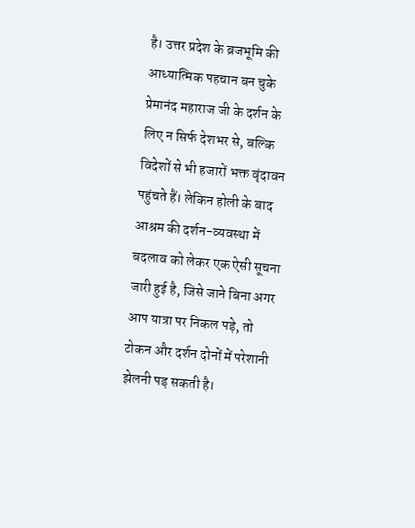है। उत्तर प्रदेश के ब्रजभूमि की आध्यात्मिक पहचान बन चुके प्रेमानंद महाराज जी के दर्शन के लिए न सिर्फ देशभर से, बल्कि विदेशों से भी हजारों भक्त वृंदावन पहुंचते हैं। लेकिन होली के बाद आश्रम की दर्शन-व्यवस्था में बदलाव को लेकर एक ऐसी सूचना जारी हुई है, जिसे जाने बिना अगर आप यात्रा पर निकल पड़े, तो टोकन और दर्शन दोनों में परेशानी झेलनी पड़ सकती है।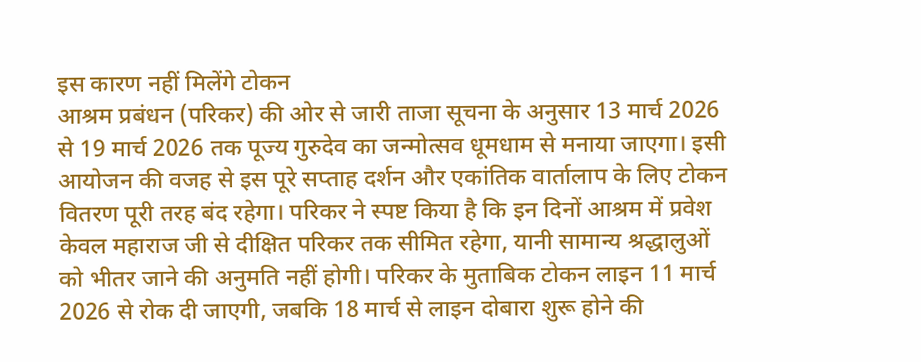इस कारण नहीं मिलेंगे टोकन
आश्रम प्रबंधन (परिकर) की ओर से जारी ताजा सूचना के अनुसार 13 मार्च 2026 से 19 मार्च 2026 तक पूज्य गुरुदेव का जन्मोत्सव धूमधाम से मनाया जाएगा। इसी आयोजन की वजह से इस पूरे सप्ताह दर्शन और एकांतिक वार्तालाप के लिए टोकन वितरण पूरी तरह बंद रहेगा। परिकर ने स्पष्ट किया है कि इन दिनों आश्रम में प्रवेश केवल महाराज जी से दीक्षित परिकर तक सीमित रहेगा, यानी सामान्य श्रद्धालुओं को भीतर जाने की अनुमति नहीं होगी। परिकर के मुताबिक टोकन लाइन 11 मार्च 2026 से रोक दी जाएगी, जबकि 18 मार्च से लाइन दोबारा शुरू होने की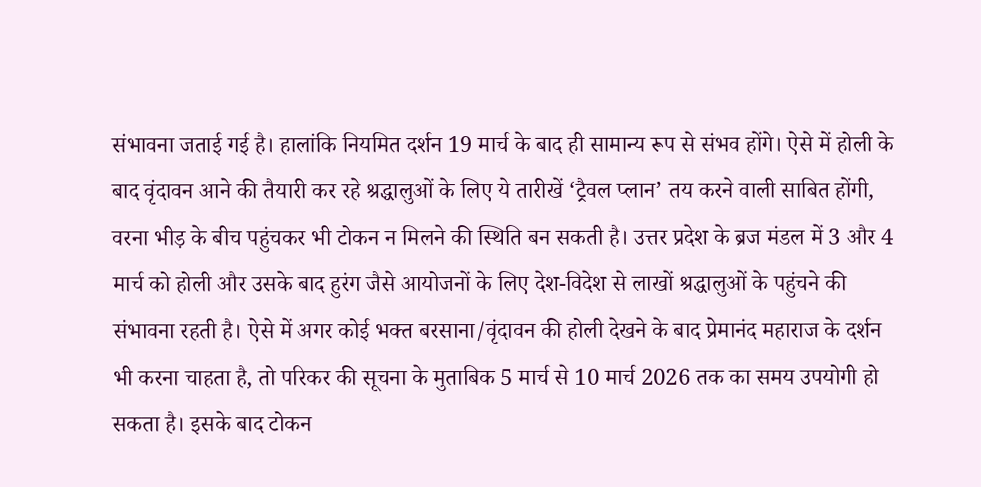संभावना जताई गई है। हालांकि नियमित दर्शन 19 मार्च के बाद ही सामान्य रूप से संभव होंगे। ऐसे में होली के बाद वृंदावन आने की तैयारी कर रहे श्रद्धालुओं के लिए ये तारीखें ‘ट्रैवल प्लान’ तय करने वाली साबित होंगी, वरना भीड़ के बीच पहुंचकर भी टोकन न मिलने की स्थिति बन सकती है। उत्तर प्रदेश के ब्रज मंडल में 3 और 4 मार्च को होली और उसके बाद हुरंग जैसे आयोजनों के लिए देश-विदेश से लाखों श्रद्धालुओं के पहुंचने की संभावना रहती है। ऐसे में अगर कोई भक्त बरसाना/वृंदावन की होली देखने के बाद प्रेमानंद महाराज के दर्शन भी करना चाहता है, तो परिकर की सूचना के मुताबिक 5 मार्च से 10 मार्च 2026 तक का समय उपयोगी हो सकता है। इसके बाद टोकन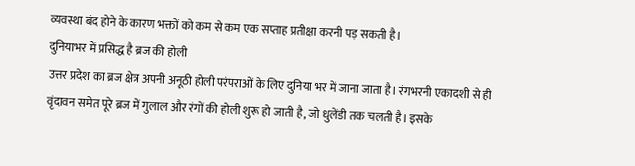व्यवस्था बंद होने के कारण भक्तों को कम से कम एक सप्ताह प्रतीक्षा करनी पड़ सकती है।
दुनियाभर में प्रसिद्ध है ब्रज की होली
उत्तर प्रदेश का ब्रज क्षेत्र अपनी अनूठी होली परंपराओं के लिए दुनिया भर में जाना जाता है। रंगभरनी एकादशी से ही वृंदावन समेत पूरे ब्रज में गुलाल और रंगों की होली शुरू हो जाती है, जो धुलेंडी तक चलती है। इसके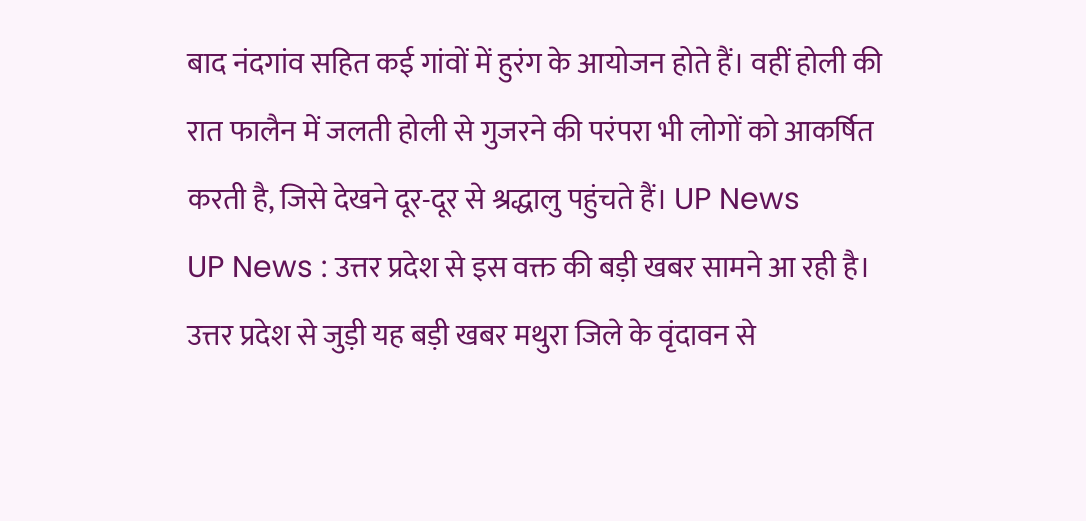बाद नंदगांव सहित कई गांवों में हुरंग के आयोजन होते हैं। वहीं होली की रात फालैन में जलती होली से गुजरने की परंपरा भी लोगों को आकर्षित करती है, जिसे देखने दूर-दूर से श्रद्धालु पहुंचते हैं। UP News
UP News : उत्तर प्रदेश से इस वक्त की बड़ी खबर सामने आ रही है। उत्तर प्रदेश से जुड़ी यह बड़ी खबर मथुरा जिले के वृंदावन से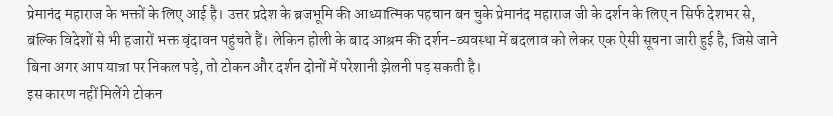प्रेमानंद महाराज के भक्तों के लिए आई है। उत्तर प्रदेश के ब्रजभूमि की आध्यात्मिक पहचान बन चुके प्रेमानंद महाराज जी के दर्शन के लिए न सिर्फ देशभर से, बल्कि विदेशों से भी हजारों भक्त वृंदावन पहुंचते हैं। लेकिन होली के बाद आश्रम की दर्शन-व्यवस्था में बदलाव को लेकर एक ऐसी सूचना जारी हुई है, जिसे जाने बिना अगर आप यात्रा पर निकल पड़े, तो टोकन और दर्शन दोनों में परेशानी झेलनी पड़ सकती है।
इस कारण नहीं मिलेंगे टोकन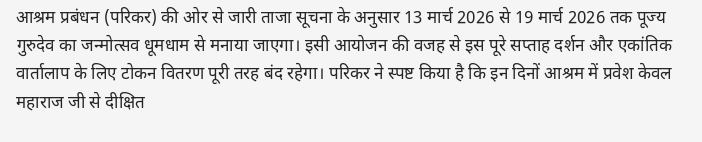आश्रम प्रबंधन (परिकर) की ओर से जारी ताजा सूचना के अनुसार 13 मार्च 2026 से 19 मार्च 2026 तक पूज्य गुरुदेव का जन्मोत्सव धूमधाम से मनाया जाएगा। इसी आयोजन की वजह से इस पूरे सप्ताह दर्शन और एकांतिक वार्तालाप के लिए टोकन वितरण पूरी तरह बंद रहेगा। परिकर ने स्पष्ट किया है कि इन दिनों आश्रम में प्रवेश केवल महाराज जी से दीक्षित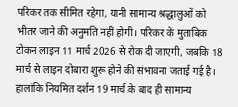परिकर तक सीमित रहेगा, यानी सामान्य श्रद्धालुओं को भीतर जाने की अनुमति नहीं होगी। परिकर के मुताबिक टोकन लाइन 11 मार्च 2026 से रोक दी जाएगी, जबकि 18 मार्च से लाइन दोबारा शुरू होने की संभावना जताई गई है। हालांकि नियमित दर्शन 19 मार्च के बाद ही सामान्य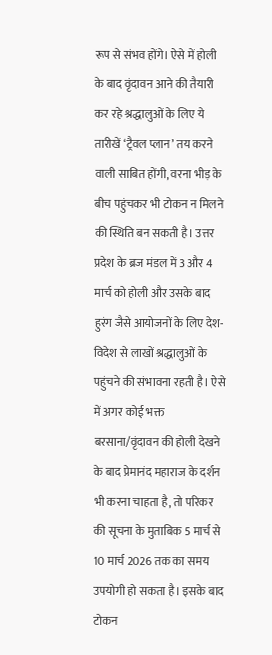रूप से संभव होंगे। ऐसे में होली के बाद वृंदावन आने की तैयारी कर रहे श्रद्धालुओं के लिए ये तारीखें ‘ट्रैवल प्लान’ तय करने वाली साबित होंगी, वरना भीड़ के बीच पहुंचकर भी टोकन न मिलने की स्थिति बन सकती है। उत्तर प्रदेश के ब्रज मंडल में 3 और 4 मार्च को होली और उसके बाद हुरंग जैसे आयोजनों के लिए देश-विदेश से लाखों श्रद्धालुओं के पहुंचने की संभावना रहती है। ऐसे में अगर कोई भक्त बरसाना/वृंदावन की होली देखने के बाद प्रेमानंद महाराज के दर्शन भी करना चाहता है, तो परिकर की सूचना के मुताबिक 5 मार्च से 10 मार्च 2026 तक का समय उपयोगी हो सकता है। इसके बाद टोकन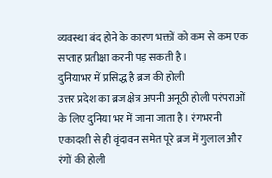व्यवस्था बंद होने के कारण भक्तों को कम से कम एक सप्ताह प्रतीक्षा करनी पड़ सकती है।
दुनियाभर में प्रसिद्ध है ब्रज की होली
उत्तर प्रदेश का ब्रज क्षेत्र अपनी अनूठी होली परंपराओं के लिए दुनिया भर में जाना जाता है। रंगभरनी एकादशी से ही वृंदावन समेत पूरे ब्रज में गुलाल और रंगों की होली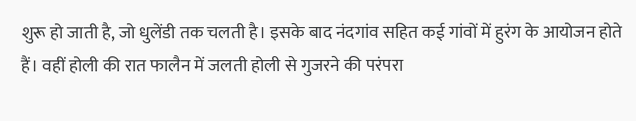शुरू हो जाती है, जो धुलेंडी तक चलती है। इसके बाद नंदगांव सहित कई गांवों में हुरंग के आयोजन होते हैं। वहीं होली की रात फालैन में जलती होली से गुजरने की परंपरा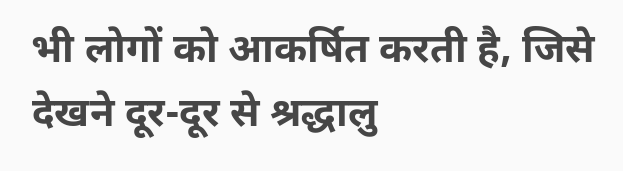भी लोगों को आकर्षित करती है, जिसे देखने दूर-दूर से श्रद्धालु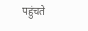पहुंचते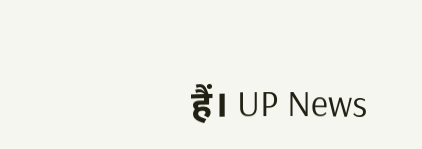हैं। UP News